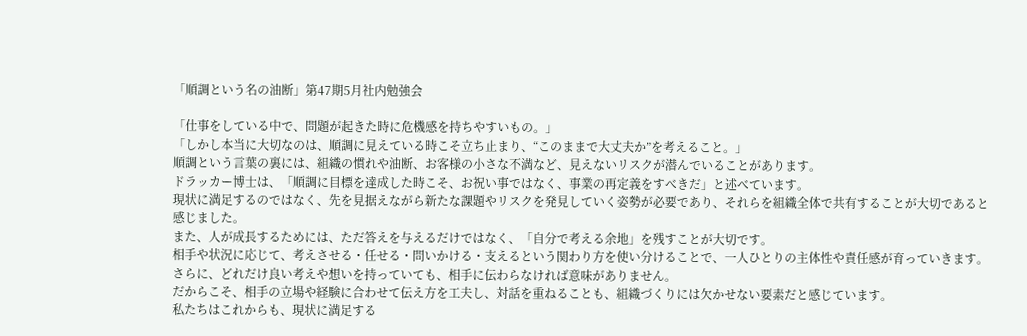「順調という名の油断」第47期5月社内勉強会

「仕事をしている中で、問題が起きた時に危機感を持ちやすいもの。」
「しかし本当に大切なのは、順調に見えている時こそ立ち止まり、“このままで大丈夫か”を考えること。」
順調という言葉の裏には、組織の慣れや油断、お客様の小さな不満など、見えないリスクが潜んでいることがあります。
ドラッカー博士は、「順調に目標を達成した時こそ、お祝い事ではなく、事業の再定義をすべきだ」と述べています。
現状に満足するのではなく、先を見据えながら新たな課題やリスクを発見していく姿勢が必要であり、それらを組織全体で共有することが大切であると感じました。
また、人が成長するためには、ただ答えを与えるだけではなく、「自分で考える余地」を残すことが大切です。
相手や状況に応じて、考えさせる・任せる・問いかける・支えるという関わり方を使い分けることで、一人ひとりの主体性や責任感が育っていきます。
さらに、どれだけ良い考えや想いを持っていても、相手に伝わらなければ意味がありません。
だからこそ、相手の立場や経験に合わせて伝え方を工夫し、対話を重ねることも、組織づくりには欠かせない要素だと感じています。
私たちはこれからも、現状に満足する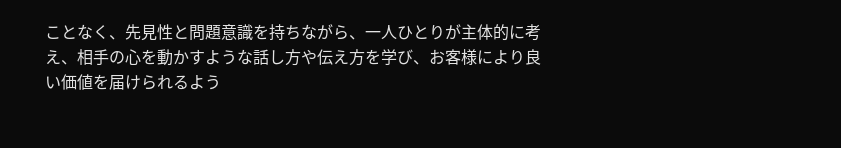ことなく、先見性と問題意識を持ちながら、一人ひとりが主体的に考え、相手の心を動かすような話し方や伝え方を学び、お客様により良い価値を届けられるよう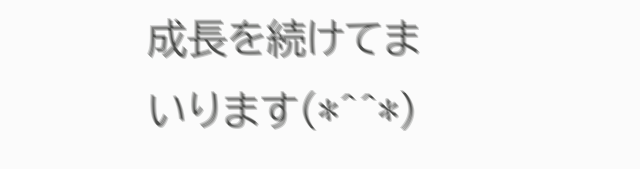成長を続けてまいります(*^^*)